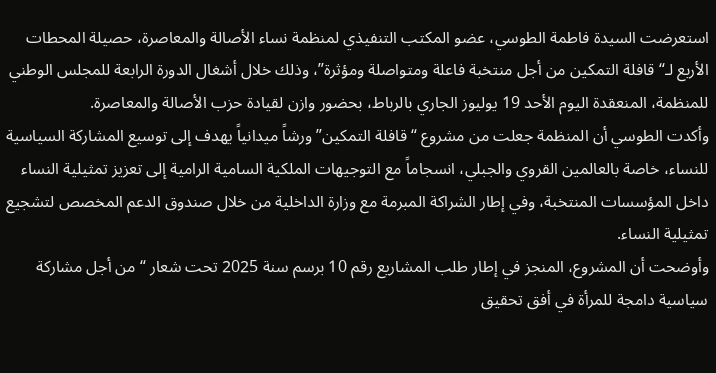استعرضت السيدة فاطمة الطوسي، عضو المكتب التنفيذي لمنظمة نساء الأصالة والمعاصرة، حصيلة المحطات الأربع لـ“قافلة التمكين من أجل منتخبة فاعلة ومتواصلة ومؤثرة”، وذلك خلال أشغال الدورة الرابعة للمجلس الوطني للمنظمة، المنعقدة اليوم الأحد 19 يوليوز الجاري بالرباط، بحضور وازن لقيادة حزب الأصالة والمعاصرة.
وأكدت الطوسي أن المنظمة جعلت من مشروع “قافلة التمكين” ورشاً ميدانياً يهدف إلى توسيع المشاركة السياسية للنساء، خاصة بالعالمين القروي والجبلي، انسجاماً مع التوجيهات الملكية السامية الرامية إلى تعزيز تمثيلية النساء داخل المؤسسات المنتخبة، وفي إطار الشراكة المبرمة مع وزارة الداخلية من خلال صندوق الدعم المخصص لتشجيع تمثيلية النساء.
وأوضحت أن المشروع، المنجز في إطار طلب المشاريع رقم 10 برسم سنة 2025 تحت شعار “من أجل مشاركة سياسية دامجة للمرأة في أفق تحقيق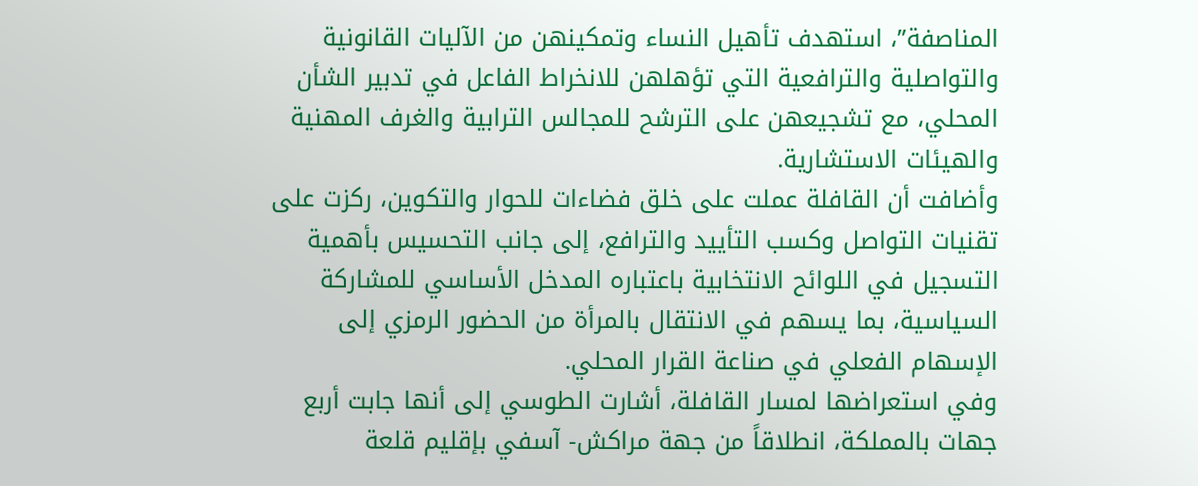المناصفة”، استهدف تأهيل النساء وتمكينهن من الآليات القانونية والتواصلية والترافعية التي تؤهلهن للانخراط الفاعل في تدبير الشأن المحلي، مع تشجيعهن على الترشح للمجالس الترابية والغرف المهنية والهيئات الاستشارية.
وأضافت أن القافلة عملت على خلق فضاءات للحوار والتكوين، ركزت على تقنيات التواصل وكسب التأييد والترافع، إلى جانب التحسيس بأهمية التسجيل في اللوائح الانتخابية باعتباره المدخل الأساسي للمشاركة السياسية، بما يسهم في الانتقال بالمرأة من الحضور الرمزي إلى الإسهام الفعلي في صناعة القرار المحلي.
وفي استعراضها لمسار القافلة، أشارت الطوسي إلى أنها جابت أربع جهات بالمملكة، انطلاقاً من جهة مراكش- آسفي بإقليم قلعة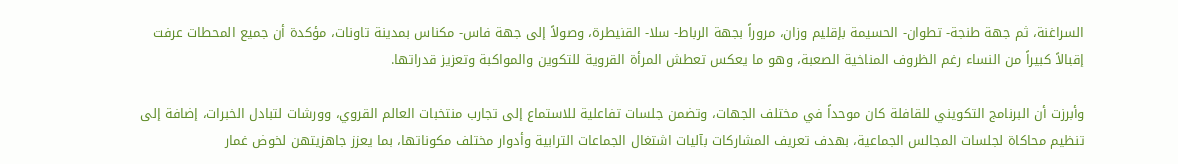السراغنة، ثم جهة طنجة- تطوان- الحسيمة بإقليم وزان، مروراً بجهة الرباط- سلا- القنيطرة، وصولاً إلى جهة فاس- مكناس بمدينة تاونات، مؤكدة أن جميع المحطات عرفت إقبالاً كبيراً من النساء رغم الظروف المناخية الصعبة، وهو ما يعكس تعطش المرأة القروية للتكوين والمواكبة وتعزيز قدراتها.

وأبرزت أن البرنامج التكويني للقافلة كان موحداً في مختلف الجهات، وتضمن جلسات تفاعلية للاستماع إلى تجارب منتخبات العالم القروي، وورشات لتبادل الخبرات، إضافة إلى تنظيم محاكاة لجلسات المجالس الجماعية، بهدف تعريف المشاركات بآليات اشتغال الجماعات الترابية وأدوار مختلف مكوناتها، بما يعزز جاهزيتهن لخوض غمار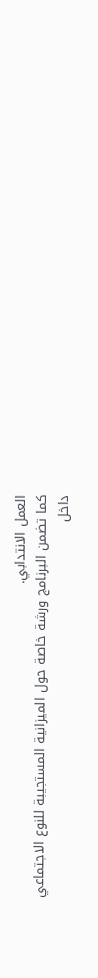العمل الانتدابي.
كما تضمن البرنامج ورشة خاصة حول الميزانية المستجيبة للنوع الاجتماعي داخل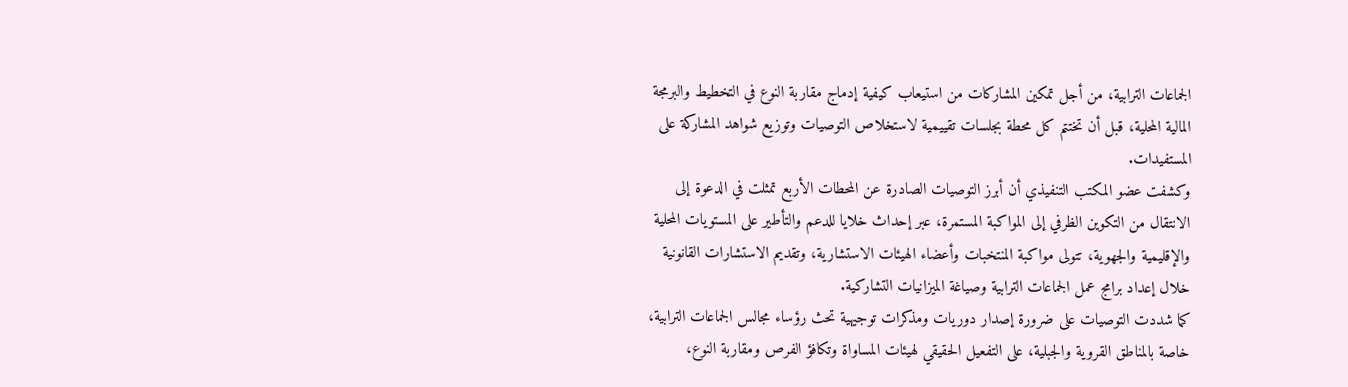الجماعات الترابية، من أجل تمكين المشاركات من استيعاب كيفية إدماج مقاربة النوع في التخطيط والبرمجة المالية المحلية، قبل أن تختتم كل محطة بجلسات تقييمية لاستخلاص التوصيات وتوزيع شواهد المشاركة على المستفيدات.
وكشفت عضو المكتب التنفيذي أن أبرز التوصيات الصادرة عن المحطات الأربع تمثلت في الدعوة إلى الانتقال من التكوين الظرفي إلى المواكبة المستمرة، عبر إحداث خلايا للدعم والتأطير على المستويات المحلية والإقليمية والجهوية، تتولى مواكبة المنتخبات وأعضاء الهيئات الاستشارية، وتقديم الاستشارات القانونية خلال إعداد برامج عمل الجماعات الترابية وصياغة الميزانيات التشاركية.
كما شددت التوصيات على ضرورة إصدار دوريات ومذكرات توجيهية تحث رؤساء مجالس الجماعات الترابية، خاصة بالمناطق القروية والجبلية، على التفعيل الحقيقي لهيئات المساواة وتكافؤ الفرص ومقاربة النوع،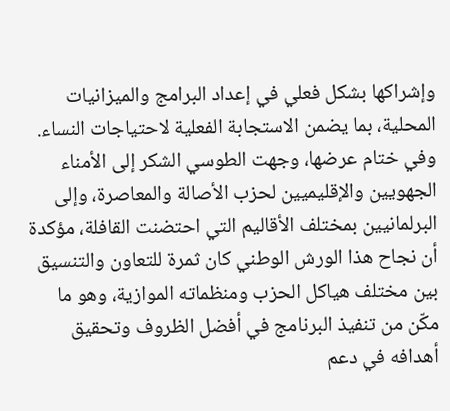وإشراكها بشكل فعلي في إعداد البرامج والميزانيات المحلية، بما يضمن الاستجابة الفعلية لاحتياجات النساء.
وفي ختام عرضها، وجهت الطوسي الشكر إلى الأمناء الجهويين والإقليميين لحزب الأصالة والمعاصرة، وإلى البرلمانيين بمختلف الأقاليم التي احتضنت القافلة، مؤكدة أن نجاح هذا الورش الوطني كان ثمرة للتعاون والتنسيق بين مختلف هياكل الحزب ومنظماته الموازية، وهو ما مكّن من تنفيذ البرنامج في أفضل الظروف وتحقيق أهدافه في دعم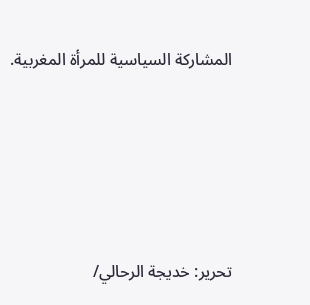المشاركة السياسية للمرأة المغربية.







تحرير: خديجة الرحالي/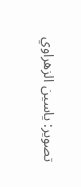تصوير: ياسين الزهراوي